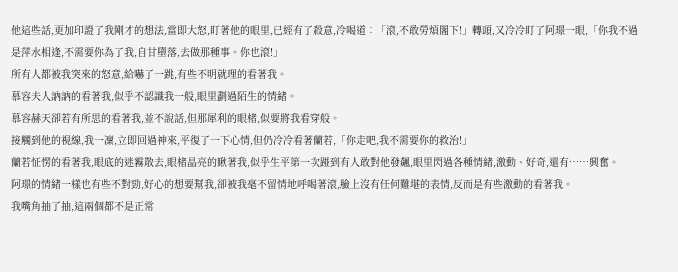他這些話,更加印證了我剛才的想法,當即大怒,盯著他的眼里,已經有了殺意,冷喝道︰「滾,不敢勞煩閣下!」轉頭,又冷冷盯了阿璟一眼,「你我不過是萍水相逢,不需要你為了我,自甘墮落,去做那種事。你也滾!」
所有人都被我突來的怒意,給嚇了一跳,有些不明就理的看著我。
慕容夫人訥訥的看著我,似乎不認識我一般,眼里劃過陌生的情緒。
慕容赫天卻若有所思的看著我,並不說話,但那犀利的眼楮,似要將我看穿般。
接觸到他的視線,我一凜,立即回過神來,平復了一下心情,但仍冷冷看著蘭若,「你走吧,我不需要你的救治!」
蘭若怔愣的看著我,眼底的迷霧散去,眼楮晶亮的瞅著我,似乎生平第一次踫到有人敢對他發飆,眼里閃過各種情緒,激動、好奇,還有……興奮。
阿璟的情緒一樣也有些不對勁,好心的想要幫我,卻被我毫不留情地呼喝著滾,臉上沒有任何難堪的表情,反而是有些激動的看著我。
我嘴角抽了抽,這兩個都不是正常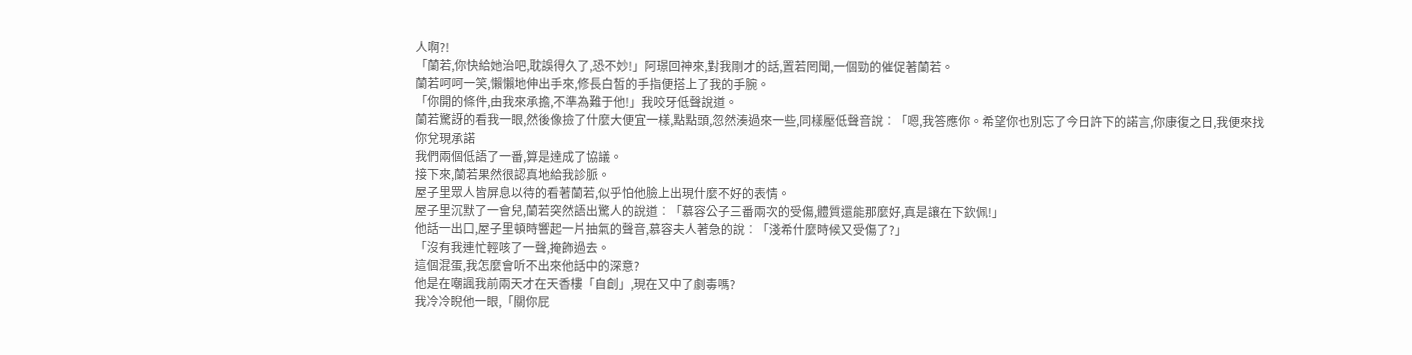人啊?!
「蘭若,你快給她治吧,耽誤得久了,恐不妙!」阿璟回神來,對我剛才的話,置若罔聞,一個勁的催促著蘭若。
蘭若呵呵一笑,懶懶地伸出手來,修長白皙的手指便搭上了我的手腕。
「你開的條件,由我來承擔,不準為難于他!」我咬牙低聲說道。
蘭若驚訝的看我一眼,然後像撿了什麼大便宜一樣,點點頭,忽然湊過來一些,同樣壓低聲音說︰「嗯,我答應你。希望你也別忘了今日許下的諾言,你康復之日,我便來找你兌現承諾
我們兩個低語了一番,算是達成了協議。
接下來,蘭若果然很認真地給我診脈。
屋子里眾人皆屏息以待的看著蘭若,似乎怕他臉上出現什麼不好的表情。
屋子里沉默了一會兒,蘭若突然語出驚人的說道︰「慕容公子三番兩次的受傷,體質還能那麼好,真是讓在下欽佩!」
他話一出口,屋子里頓時響起一片抽氣的聲音,慕容夫人著急的說︰「淺希什麼時候又受傷了?」
「沒有我連忙輕咳了一聲,掩飾過去。
這個混蛋,我怎麼會听不出來他話中的深意?
他是在嘲諷我前兩天才在天香樓「自創」,現在又中了劇毒嗎?
我冷冷睨他一眼,「關你屁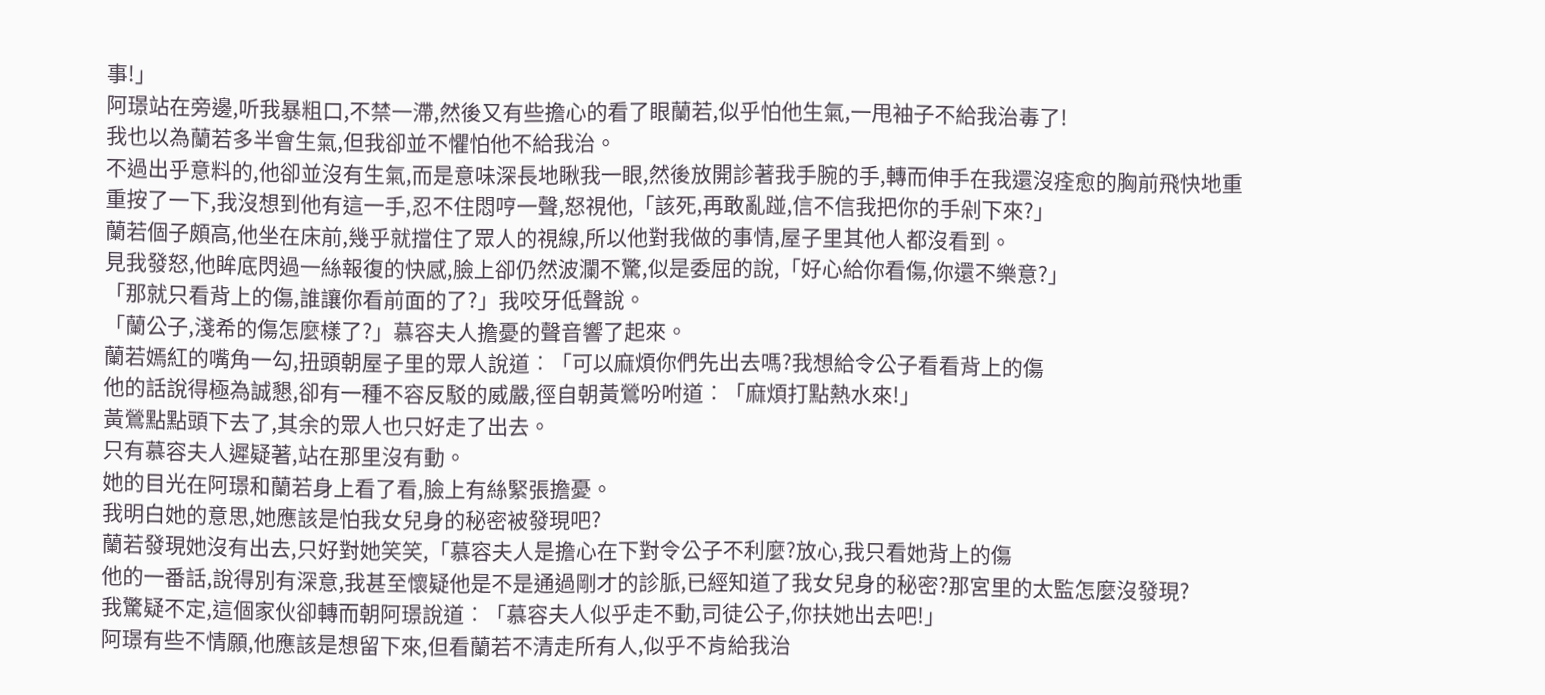事!」
阿璟站在旁邊,听我暴粗口,不禁一滯,然後又有些擔心的看了眼蘭若,似乎怕他生氣,一甩袖子不給我治毒了!
我也以為蘭若多半會生氣,但我卻並不懼怕他不給我治。
不過出乎意料的,他卻並沒有生氣,而是意味深長地瞅我一眼,然後放開診著我手腕的手,轉而伸手在我還沒痊愈的胸前飛快地重重按了一下,我沒想到他有這一手,忍不住悶哼一聲,怒視他,「該死,再敢亂踫,信不信我把你的手剁下來?」
蘭若個子頗高,他坐在床前,幾乎就擋住了眾人的視線,所以他對我做的事情,屋子里其他人都沒看到。
見我發怒,他眸底閃過一絲報復的快感,臉上卻仍然波瀾不驚,似是委屈的說,「好心給你看傷,你還不樂意?」
「那就只看背上的傷,誰讓你看前面的了?」我咬牙低聲說。
「蘭公子,淺希的傷怎麼樣了?」慕容夫人擔憂的聲音響了起來。
蘭若嫣紅的嘴角一勾,扭頭朝屋子里的眾人說道︰「可以麻煩你們先出去嗎?我想給令公子看看背上的傷
他的話說得極為誠懇,卻有一種不容反駁的威嚴,徑自朝黃鶯吩咐道︰「麻煩打點熱水來!」
黃鶯點點頭下去了,其余的眾人也只好走了出去。
只有慕容夫人遲疑著,站在那里沒有動。
她的目光在阿璟和蘭若身上看了看,臉上有絲緊張擔憂。
我明白她的意思,她應該是怕我女兒身的秘密被發現吧?
蘭若發現她沒有出去,只好對她笑笑,「慕容夫人是擔心在下對令公子不利麼?放心,我只看她背上的傷
他的一番話,說得別有深意,我甚至懷疑他是不是通過剛才的診脈,已經知道了我女兒身的秘密?那宮里的太監怎麼沒發現?
我驚疑不定,這個家伙卻轉而朝阿璟說道︰「慕容夫人似乎走不動,司徒公子,你扶她出去吧!」
阿璟有些不情願,他應該是想留下來,但看蘭若不清走所有人,似乎不肯給我治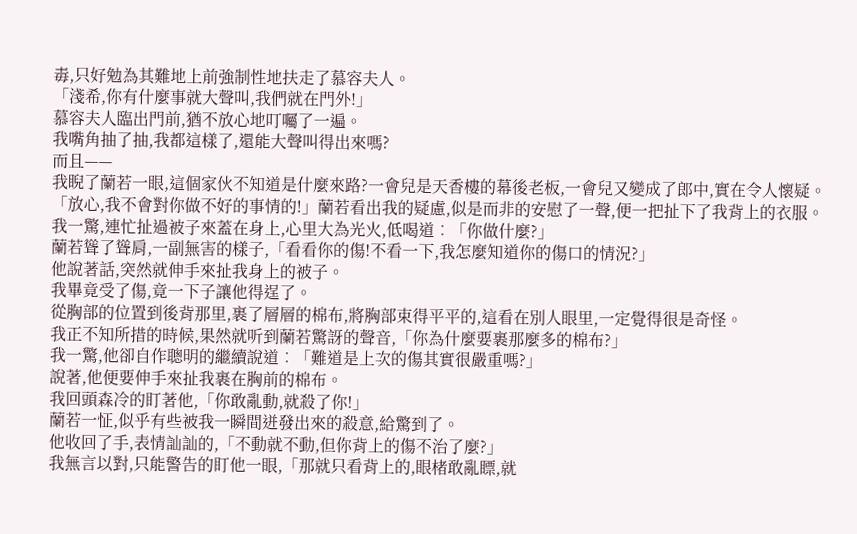毒,只好勉為其難地上前強制性地扶走了慕容夫人。
「淺希,你有什麼事就大聲叫,我們就在門外!」
慕容夫人臨出門前,猶不放心地叮囑了一遍。
我嘴角抽了抽,我都這樣了,還能大聲叫得出來嗎?
而且——
我睨了蘭若一眼,這個家伙不知道是什麼來路?一會兒是天香樓的幕後老板,一會兒又變成了郎中,實在令人懷疑。
「放心,我不會對你做不好的事情的!」蘭若看出我的疑慮,似是而非的安慰了一聲,便一把扯下了我背上的衣服。
我一驚,連忙扯過被子來蓋在身上,心里大為光火,低喝道︰「你做什麼?」
蘭若聳了聳肩,一副無害的樣子,「看看你的傷!不看一下,我怎麼知道你的傷口的情況?」
他說著話,突然就伸手來扯我身上的被子。
我畢竟受了傷,竟一下子讓他得逞了。
從胸部的位置到後背那里,裹了層層的棉布,將胸部束得平平的,這看在別人眼里,一定覺得很是奇怪。
我正不知所措的時候,果然就听到蘭若驚訝的聲音,「你為什麼要裹那麼多的棉布?」
我一驚,他卻自作聰明的繼續說道︰「難道是上次的傷其實很嚴重嗎?」
說著,他便要伸手來扯我裹在胸前的棉布。
我回頭森冷的盯著他,「你敢亂動,就殺了你!」
蘭若一怔,似乎有些被我一瞬間迸發出來的殺意,給驚到了。
他收回了手,表情訕訕的,「不動就不動,但你背上的傷不治了麼?」
我無言以對,只能警告的盯他一眼,「那就只看背上的,眼楮敢亂瞟,就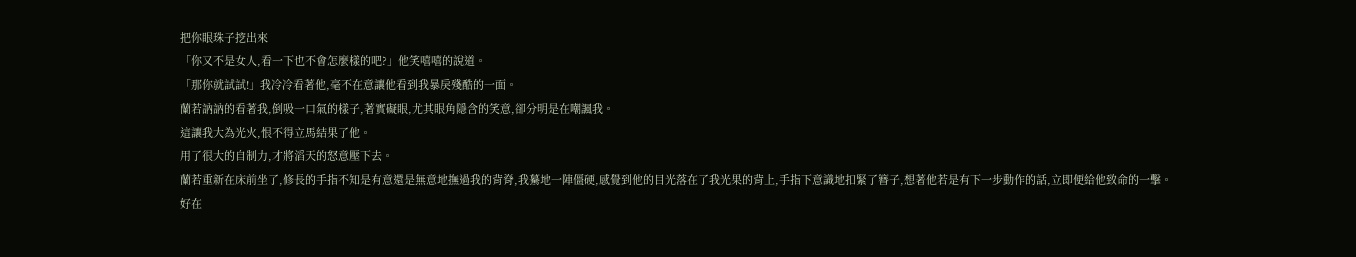把你眼珠子挖出來
「你又不是女人,看一下也不會怎麼樣的吧?」他笑嘻嘻的說道。
「那你就試試!」我冷冷看著他,毫不在意讓他看到我暴戾殘酷的一面。
蘭若訥訥的看著我,倒吸一口氣的樣子,著實礙眼,尤其眼角隱含的笑意,卻分明是在嘲諷我。
這讓我大為光火,恨不得立馬結果了他。
用了很大的自制力,才將滔天的怒意壓下去。
蘭若重新在床前坐了,修長的手指不知是有意還是無意地撫過我的背脊,我驀地一陣僵硬,感覺到他的目光落在了我光果的背上,手指下意識地扣緊了簪子,想著他若是有下一步動作的話,立即便給他致命的一擊。
好在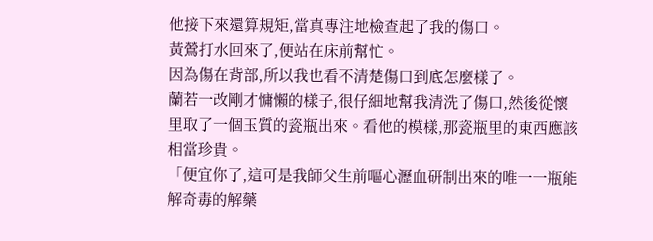他接下來還算規矩,當真專注地檢查起了我的傷口。
黃鶯打水回來了,便站在床前幫忙。
因為傷在背部,所以我也看不清楚傷口到底怎麼樣了。
蘭若一改剛才慵懶的樣子,很仔細地幫我清洗了傷口,然後從懷里取了一個玉質的瓷瓶出來。看他的模樣,那瓷瓶里的東西應該相當珍貴。
「便宜你了,這可是我師父生前嘔心瀝血研制出來的唯一一瓶能解奇毒的解藥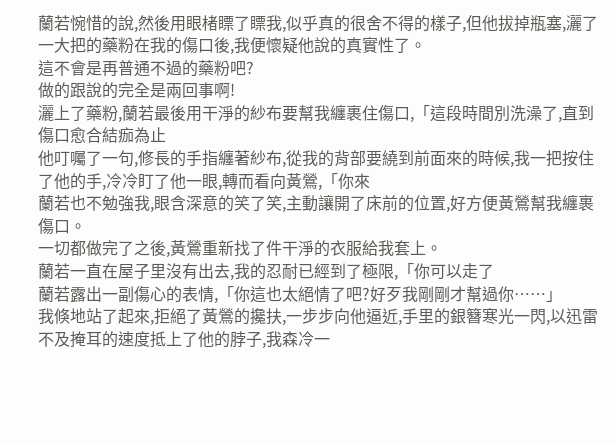蘭若惋惜的說,然後用眼楮瞟了瞟我,似乎真的很舍不得的樣子,但他拔掉瓶塞,灑了一大把的藥粉在我的傷口後,我便懷疑他說的真實性了。
這不會是再普通不過的藥粉吧?
做的跟說的完全是兩回事啊!
灑上了藥粉,蘭若最後用干淨的紗布要幫我纏裹住傷口,「這段時間別洗澡了,直到傷口愈合結痂為止
他叮囑了一句,修長的手指纏著紗布,從我的背部要繞到前面來的時候,我一把按住了他的手,冷冷盯了他一眼,轉而看向黃鶯,「你來
蘭若也不勉強我,眼含深意的笑了笑,主動讓開了床前的位置,好方便黃鶯幫我纏裹傷口。
一切都做完了之後,黃鶯重新找了件干淨的衣服給我套上。
蘭若一直在屋子里沒有出去,我的忍耐已經到了極限,「你可以走了
蘭若露出一副傷心的表情,「你這也太絕情了吧?好歹我剛剛才幫過你……」
我倏地站了起來,拒絕了黃鶯的攙扶,一步步向他逼近,手里的銀簪寒光一閃,以迅雷不及掩耳的速度抵上了他的脖子,我森冷一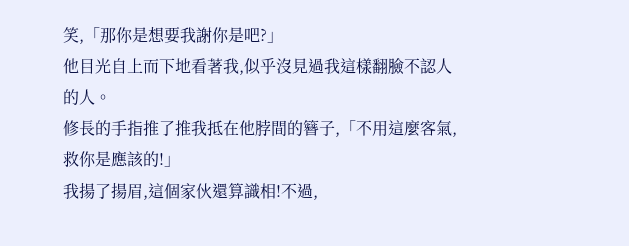笑,「那你是想要我謝你是吧?」
他目光自上而下地看著我,似乎沒見過我這樣翻臉不認人的人。
修長的手指推了推我抵在他脖間的簪子,「不用這麼客氣,救你是應該的!」
我揚了揚眉,這個家伙還算識相!不過,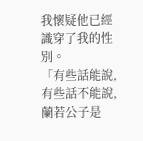我懷疑他已經識穿了我的性別。
「有些話能說,有些話不能說,蘭若公子是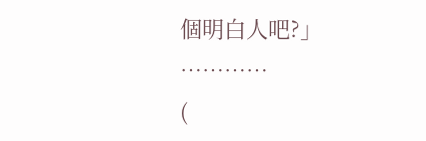個明白人吧?」
…………
(